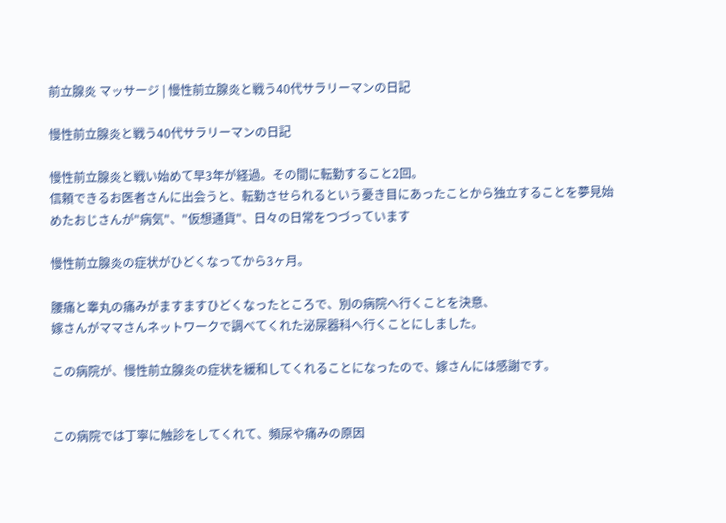前立腺炎 マッサージ | 慢性前立腺炎と戦う40代サラリーマンの日記

慢性前立腺炎と戦う40代サラリーマンの日記

慢性前立腺炎と戦い始めて早3年が経過。その間に転勤すること2回。
信頼できるお医者さんに出会うと、転勤させられるという憂き目にあったことから独立することを夢見始めたおじさんが"病気"、"仮想通貨"、日々の日常をつづっています

慢性前立腺炎の症状がひどくなってから3ヶ月。

腰痛と睾丸の痛みがますますひどくなったところで、別の病院へ行くことを決意、
嫁さんがママさんネットワークで調べてくれた泌尿器科へ行くことにしました。

この病院が、慢性前立腺炎の症状を緩和してくれることになったので、嫁さんには感謝です。


この病院では丁寧に触診をしてくれて、頻尿や痛みの原因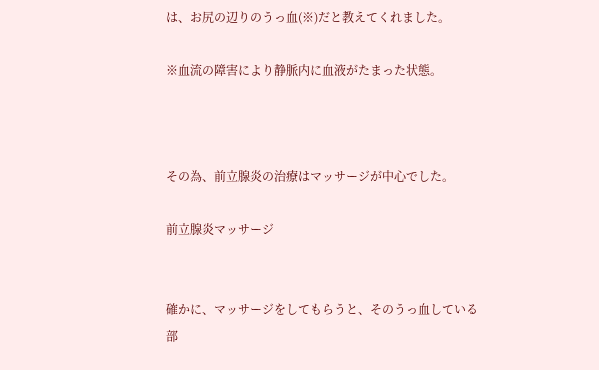は、お尻の辺りのうっ血(※)だと教えてくれました。

※血流の障害により静脈内に血液がたまった状態。



その為、前立腺炎の治療はマッサージが中心でした。

前立腺炎マッサージ


確かに、マッサージをしてもらうと、そのうっ血している部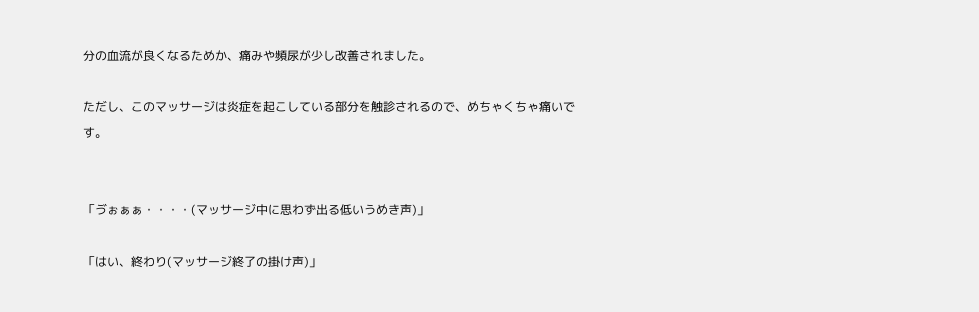分の血流が良くなるためか、痛みや頻尿が少し改善されました。

ただし、このマッサージは炎症を起こしている部分を触診されるので、めちゃくちゃ痛いです。


「ゔぉぁぁ・・・・(マッサージ中に思わず出る低いうめき声)」

「はい、終わり(マッサージ終了の掛け声)」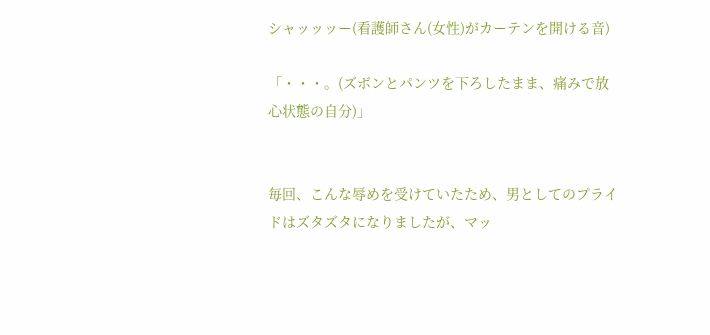シャッッッー(看護師さん(女性)がカーテンを開ける音)

「・・・。(ズボンとパンツを下ろしたまま、痛みで放心状態の自分)」


毎回、こんな辱めを受けていたため、男としてのプライドはズタズタになりましたが、マッ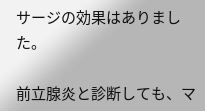サージの効果はありました。

前立腺炎と診断しても、マ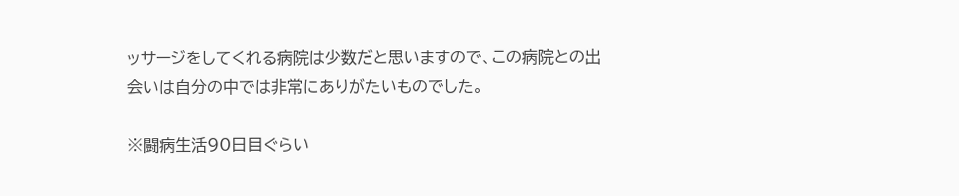ッサージをしてくれる病院は少数だと思いますので、この病院との出会いは自分の中では非常にありがたいものでした。

※闘病生活90日目ぐらい